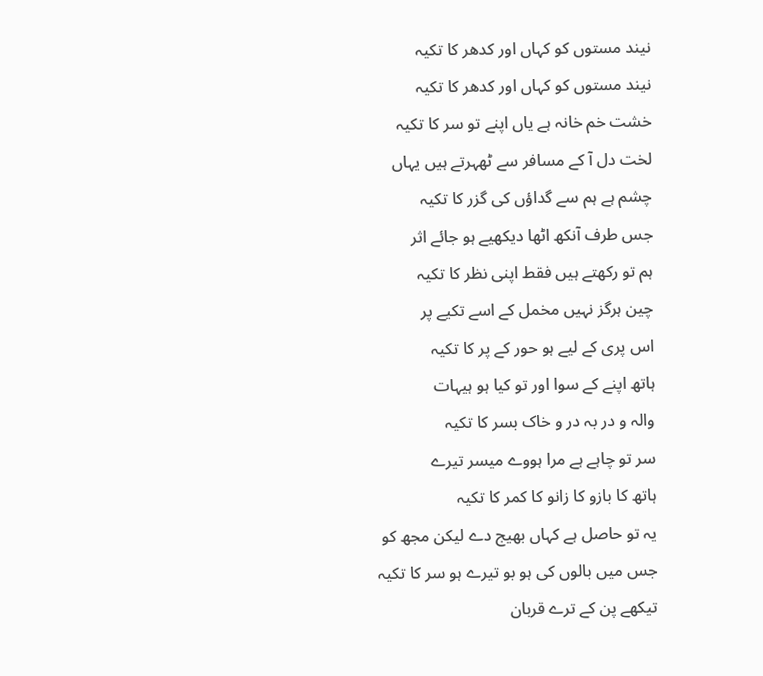نیند مستوں کو کہاں اور کدھر کا تکیہ
نیند مستوں کو کہاں اور کدھر کا تکیہ
خشت خم خانہ ہے یاں اپنے تو سر کا تکیہ
لخت دل آ کے مسافر سے ٹھہرتے ہیں یہاں
چشم ہے ہم سے گداؤں کی گزر کا تکیہ
جس طرف آنکھ اٹھا دیکھیے ہو جائے اثر
ہم تو رکھتے ہیں فقط اپنی نظر کا تکیہ
چین ہرگز نہیں مخمل کے اسے تکیے پر
اس پری کے لیے ہو حور کے پر کا تکیہ
ہاتھ اپنے کے سوا اور تو کیا ہو ہیہات
والہ و در بہ در و خاک بسر کا تکیہ
سر تو چاہے ہے مرا ہووے میسر تیرے
ہاتھ کا بازو کا زانو کا کمر کا تکیہ
یہ تو حاصل ہے کہاں بھیج دے لیکن مجھ کو
جس میں بالوں کی ہو بو تیرے ہو سر کا تکیہ
تیکھے پن کے ترے قربان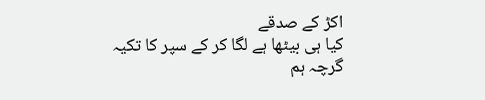اکڑ کے صدقے
کیا ہی بیٹھا ہے لگا کر کے سپر کا تکیہ
گرچہ ہم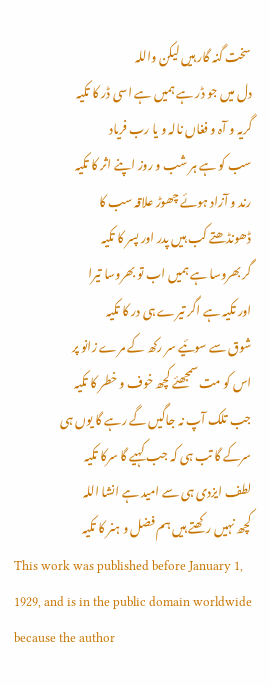سخت گنہ گار ہیں لیکن واللہ
دل میں جو ڈر ہے ہمیں ہے اسی ڈر کا تکیہ
گریہ و آہ و فغاں نالہ و یا رب فریاد
سب کو ہے ہر شب و روز اپنے اثر کا تکیہ
رند و آزاد ہوئے چھوڑ علاقہ سب کا
ڈھونڈھتے کب ہیں پدر اور پسر کا تکیہ
گر بھروسا ہے ہمیں اب تو بھروسا تیرا
اور تکیہ ہے اگر تیرے ہی در کا تکیہ
شوق سے سوئیے سر رکھ کے مرے زانو پر
اس کو مت سمجھئے کچھ خوف و خطر کا تکیہ
جب تلک آپ نہ جاگیں گے رہے گا یوں ہی
سرکے گا تب ہی کہ جب کہیے گا سرکا تکیہ
لطف ایزدی ہی سے امید ہے انشا اللہ
کچھ نہیں رکھتے ہیں ہم فضل و ہنر کا تکیہ
This work was published before January 1, 1929, and is in the public domain worldwide because the author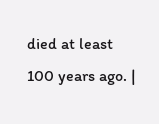died at least 100 years ago. |